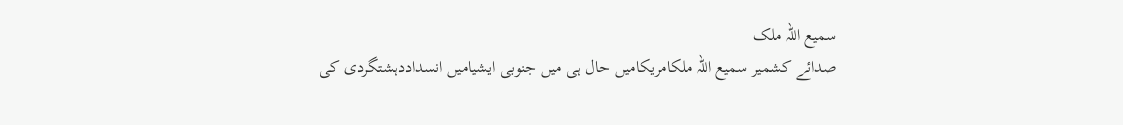سمیع اللہ ملک
صدائے کشمیر سمیع اللہ ملکامریکامیں حال ہی میں جنوبی ایشیامیں انسداددہشتگردی کی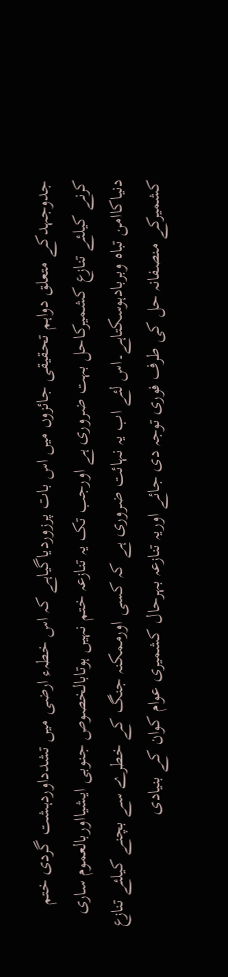جدوجہدکے متعلق دواہم تحقیقی جائزوں میں اس بات پرزوردیاگیاہے کہ اس خطہء ارضی میں تشدداوردہشت گردی ختم کرنے کیلئے تنازع کشمیرکاحل بہت ضروری ہے اورجب تک یہ تنازعہ ختم نہیں ہوتابالخصوص جنوبی ایشیااوربالعموم ساری دنیاکاامن تباہ وبربادہوسکتاہے۔اس لئے اب یہ نہائت ضروری ہے کہ کسی اورممکنہ جنگ کے خطرے سے بچنے کیلئے تنازع کشمیرکے منصفانہ حل کی طرف فوری توجہ دی جائے اوریہ تنازعہ بہرحال کشمیری عوام کوان کے بنیادی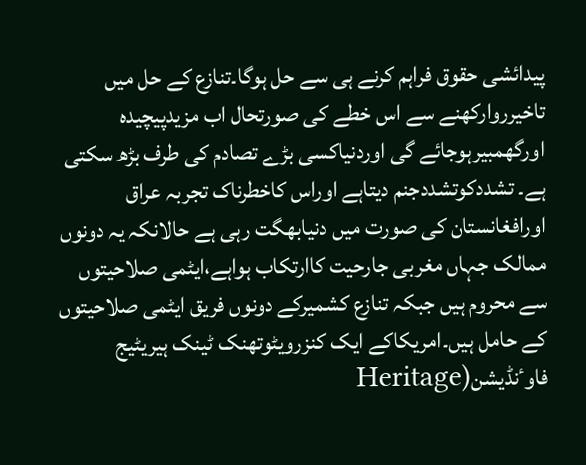پیدائشی حقوق فراہم کرنے ہی سے حل ہوگا۔تنازع کے حل میں تاخیرروارکھنے سے اس خطے کی صورتحال اب مزیدپیچیدہ اورگھمبیرہوجائے گی اوردنیاکسی بڑے تصادم کی طرف بڑھ سکتی ہے۔ تشددکوتشددجنم دیتاہے اوراس کاخطرناک تجربہ عراق اورافغانستان کی صورت میں دنیابھگت رہی ہے حالانکہ یہ دونوں ممالک جہاں مغربی جارحیت کاارتکاب ہواہے،ایٹمی صلاحیتوں سے محروم ہیں جبکہ تنازع کشمیرکے دونوں فریق ایٹمی صلاحیتوں کے حامل ہیں۔امریکاکے ایک کنزرویٹوتھنک ٹینک ہیریٹیج فاوٴنڈیشن(Heritage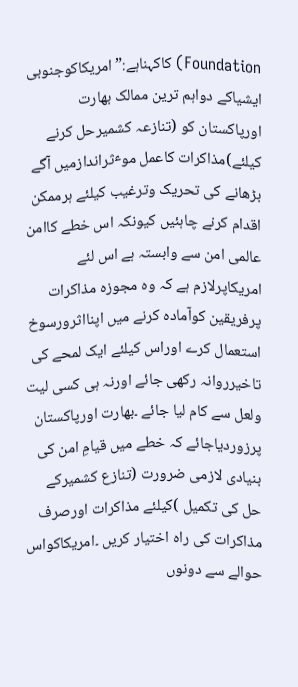Foundation) کاکہناہے:”امریکاکوجنوبی ایشیاکے دواہم ترین ممالک بھارت اورپاکستان کو (تنازعہ کشمیرحل کرنے کیلئے)مذاکرات کاعمل موٴثراندازمیں آگے بڑھانے کی تحریک وترغیب کیلئے ہرممکن اقدام کرنے چاہئیں کیونکہ اس خطے کاامن عالمی امن سے وابستہ ہے اس لئے امریکاپرلازم ہے کہ وہ مجوزہ مذاکرات پرفریقین کوآمادہ کرنے میں اپنااثرورسوخ استعمال کرے اوراس کیلئے ایک لمحے کی تاخیرروانہ رکھی جائے اورنہ ہی کسی لیت ولعل سے کام لیا جائے ۔بھارت اورپاکستان پرزوردیاجائے کہ خطے میں قیامِ امن کی بنیادی لازمی ضرورت (تنازع کشمیرکے حل کی تکمیل )کیلئے مذاکرات اورصرف مذاکرات کی راہ اختیار کریں ۔امریکاکواس حوالے سے دونوں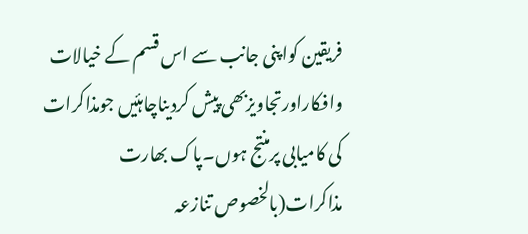فریقین کواپنی جانب سے اس قسم کے خیالات وافکاراورتجاویزبھی پیش کردیناچاہئیں جومذاکرات کی کامیابی پرمنتج ہوں۔پاک بھارت مذاکرات(بالخصوص تنازعہ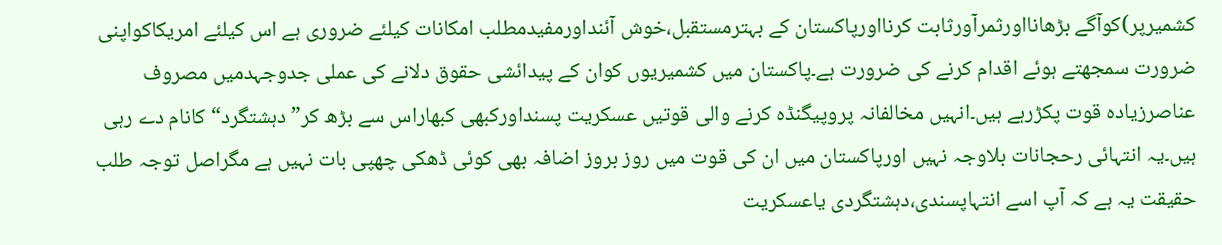کشمیرپر)کوآگے بڑھانااورثمرآورثابت کرنااورپاکستان کے بہترمستقبل،خوش آئنداورمفیدمطلب امکانات کیلئے ضروری ہے اس کیلئے امریکاکواپنی ضرورت سمجھتے ہوئے اقدام کرنے کی ضرورت ہے۔پاکستان میں کشمیریوں کوان کے پیدائشی حقوق دلانے کی عملی جدوجہدمیں مصروف عناصرزیادہ قوت پکڑرہے ہیں۔انہیں مخالفانہ پروپیگنڈہ کرنے والی قوتیں عسکریت پسنداورکبھی کبھاراس سے بڑھ کر”دہشتگرد“کانام دے رہی ہیں۔یہ انتہائی رحجانات بلاوجہ نہیں اورپاکستان میں ان کی قوت میں روز بروز اضافہ بھی کوئی ڈھکی چھپی بات نہیں ہے مگراصل توجہ طلب حقیقت یہ ہے کہ آپ اسے انتہاپسندی،دہشتگردی یاعسکریت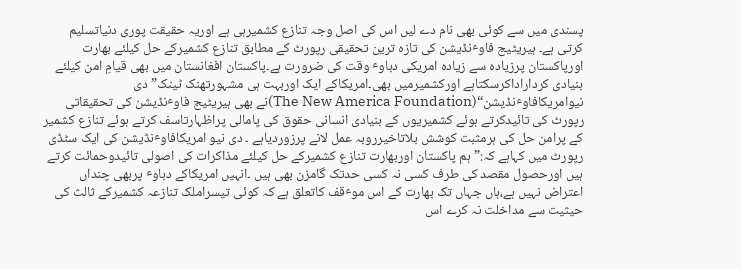پسندی میں سے کوئی بھی نام دے لیں اس کی اصل وجہ تنازع کشمیرہی ہے اوریہ حقیقت پوری دنیاتسلیم کرتی ہے۔ ہیریٹیج فاوٴنڈیشن کی تازہ ترین تحقیقی رپورٹ کے مطابق تنازع کشمیرکے حل کیلئے بھارت اورپاکستان پرزیادہ سے زیادہ امریکی دباوٴ وقت کی ضرورت ہے۔پاکستان افغانستان میں بھی قیامِ امن کیلئے بنیادی کرداراداکرسکتاہے اورکشمیرمیں بھی۔امریکاکے ایک اوربہت ہی مشہورتھنک ٹینک”دی نیوامریکافاوٴنڈیشن“(The New America Foundation)نے بھی ہیریٹیج فاوٴنڈیشن کی تحقیقاتی رپورٹ کی تائیدکرتے ہوئے کشمیریوں کے بنیادی انسانی حقوق کی پامالی پراظہارتاسف کرتے ہوئے تنازع کشمیر کے پرامن حل کی ہرمثبت کوشش بلاتاخیرروبہ عمل لانے پرزوردیاہے ۔ دی نیو امریکافاوٴنڈیشن کی ایک سٹڈی رپورٹ میں کہاہے کہ:” ہم پاکستان اوربھارت تنازع کشمیرکے حل کیلئے مذاکرات کی اصولی تائیدوحمائت کرتے ہیں اورحصول مقصد کی طرف کسی نہ کسی حدتک گامزن بھی ہیں ۔انہیں امریکاکے دباوٴ پربھی چنداں اعتراض نہیں ہے،ہاں جہاں تک بھارت کے اس موٴقف کاتعلق ہے کہ کوئی تیسراملک تنازعہ کشمیرکے ثالث کی حیثیت سے مداخلت نہ کرے اس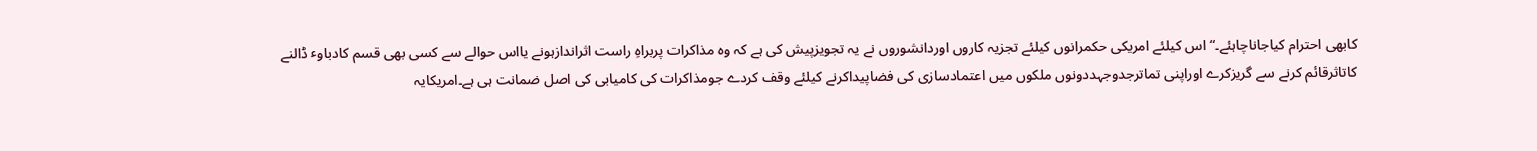کابھی احترام کیاجاناچاہئے۔“اس کیلئے امریکی حکمرانوں کیلئے تجزیہ کاروں اوردانشوروں نے یہ تجویزپیش کی ہے کہ وہ مذاکرات پربراہِ راست اثراندازہونے یااس حوالے سے کسی بھی قسم کادباوٴ ڈالنے کاتاثرقائم کرنے سے گریزکرے اوراپنی تماترجدوجہددونوں ملکوں میں اعتمادسازی کی فضاپیداکرنے کیلئے وقف کردے جومذاکرات کی کامیابی کی اصل ضمانت ہی ہے۔امریکایہ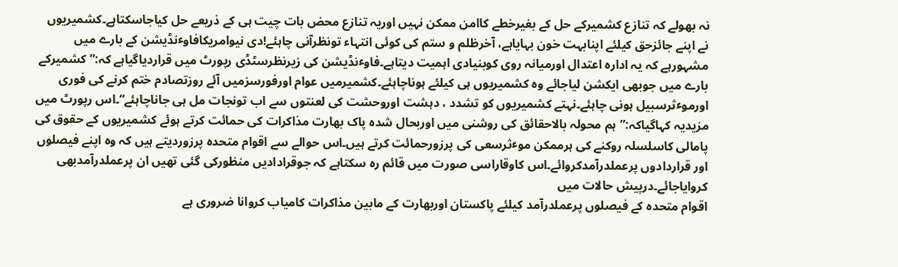نہ بھولے کہ تنازع کشمیرکے حل کے بغیرخطے کاامن ممکن نہیں اوریہ تنازع محض بات چیت ہی کے ذریعے حل کیاجاسکتاہے۔کشمیریوں نے اپنے جائزحق کیلئے اپنابہت خون بہایاہے، آخرظلم و ستم کی کوئی انتہاء تونظرآنی چاہئے!دی نیوامریکافاوٴنڈیشن کے بارے میں مشہورہے کہ یہ ادارہ اعتدال اورمیانہ روی کوبنیادی اہمیت دیتاہے۔فاوٴنڈیشن کی زیرنظرسٹڈی رپورٹ میں قراردیاگیاہے کہ:”کشمیرکے بارے میں جوبھی ایکشن لیاجائے وہ کشمیریوں ہی کیلئے ہوناچاہئے۔کشمیرمیں عوام اورفورسزمیں آئے روزتصادم ختم کرنے کی فوری اورموٴثرسبیل ہونی چاہئے۔نہتے کشمیریوں کو تشدد ، دہشت اوروحشت کی لعنتوں سے اب تونجات مل ہی جاناچاہئے“۔اس رپورٹ میں مزیدیہ کہاگیاکہ:”ہم محولہ بالاحقائق کی روشنی میں اوربحال شدہ پاک بھارت مذاکرات کی حمائت کرتے ہوئے کشمیریوں کے حقوق کی پامالی کاسلسلہ روکنے کی ہرممکن موٴثرسعی کی پرزورحمائت کرتے ہیں۔اس حوالے سے اقوام متحدہ پرزوردیتے ہیں کہ وہ اپنے فیصلوں اور قراردادوں پرعملدرآمدکروائے۔اس کاوقاراسی صورت میں قائم رہ سکتاہے کہ جوقرادادیں منظورکی گئی تھیں ان پرعملدرآمدبھی کروایاجائے۔درپیش حالات میں
اقوام متحدہ کے فیصلوں پرعملدرآمد کیلئے پاکستان اوربھارت کے مابین مذاکرات کامیاب کروانا ضروری ہے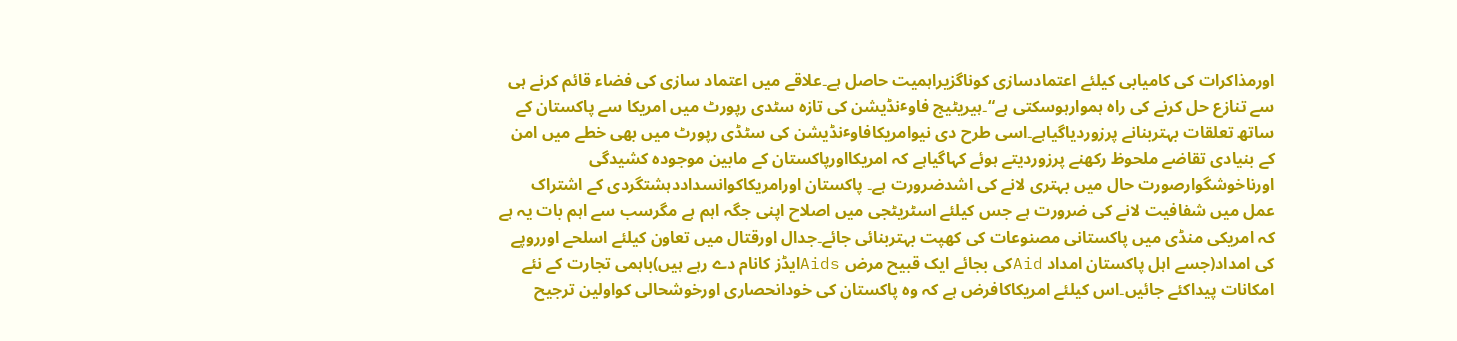اورمذاکرات کی کامیابی کیلئے اعتمادسازی کوناگزیراہمیت حاصل ہے۔علاقے میں اعتماد سازی کی فضاء قائم کرنے ہی سے تنازع حل کرنے کی راہ ہموارہوسکتی ہے“۔ہیریٹیج فاوٴنڈیشن کی تازہ سٹدی رپورٹ میں امریکا سے پاکستان کے ساتھ تعلقات بہتربنانے پرزوردیاگیاہے۔اسی طرح دی نیوامریکافاوٴنڈیشن کی سٹڈی رپورٹ میں بھی خطے میں امن کے بنیادی تقاضے ملحوظ رکھنے پرزوردیتے ہوئے کہاگیاہے کہ امریکااورپاکستان کے مابین موجودہ کشیدگی اورناخوشگوارصورت حال میں بہتری لانے کی اشدضرورت ہے۔ پاکستان اورامریکاکوانسداددہشتگردی کے اشتراک عمل میں شفافیت لانے کی ضرورت ہے جس کیلئے اسٹریٹجی میں اصلاح اپنی جگہ اہم ہے مگرسب سے اہم بات یہ ہے کہ امریکی منڈی میں پاکستانی مصنوعات کی کھپت بہتربنائی جائے۔جدال اورقتال میں تعاون کیلئے اسلحے اورروپے کی امداد(جسے اہل پاکستان امداد Aidکی بجائے ایک قبیح مرض Aidsایڈز کانام دے رہے ہیں)باہمی تجارت کے نئے امکانات پیداکئے جائیں۔اس کیلئے امریکاکافرض ہے کہ وہ پاکستان کی خودانحصاری اورخوشحالی کواولین ترجیح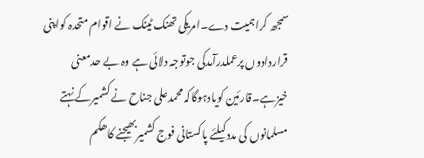سمجھ کراہمیت دے۔امریکی تھنک ٹینک نے اقوام متحدہ کواپنی قراردادوں پرعملدرآمدکی جوتوجہ دلائی ہے وہ بے حدمعنی خیزہے۔قارئین کویادہوگاکہ محمدعلی جناح نے کشمیرکے نہتے مسلمانوں کی مددکیلئے پاکستانی فوج کشمیربھیجنے کاھکم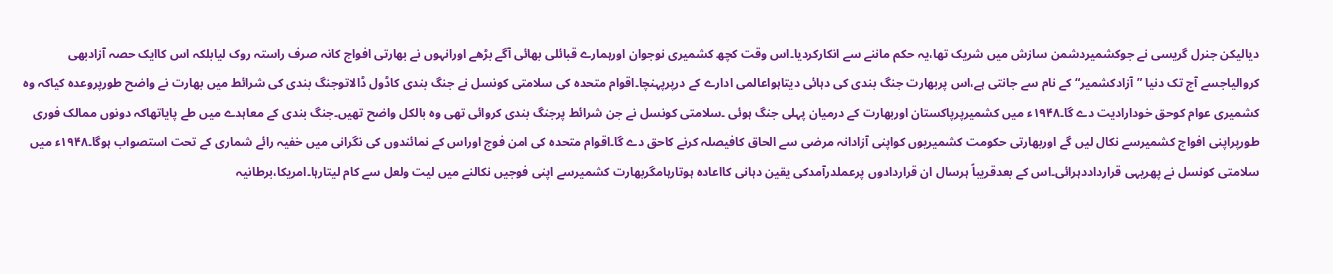دیالیکن جنرل گریسی نے جوکشمیردشمن سازش میں شریک تھا،یہ حکم ماننے سے انکارکردیا۔اس وقت کچھ کشمیری نوجوان اورہمارے قبائلی بھائی آگے بڑھے اورانہوں نے بھارتی افواج کانہ صرف راستہ روک لیابلکہ اس کاایک حصہ آزادبھی کروالیاجسے آج تک دنیا ”آزادکشمیر“کے نام سے جانتی ہے،اس پربھارت جنگ بندی کی دہائی دیتاہواعالمی ادارے کے درپرپہنچا۔اقوام متحدہ کی سلامتی کونسل نے جنگ بندی کاڈول ڈالاتوجنگ بندی کی شرائط میں بھارت نے واضح طورپروعدہ کیاکہ وہ کشمیری عوام کوحق خودارادیت دے گا۔۱۹۴۸ء میں کشمیرپرپاکستان اوربھارت کے درمیان پہلی جنگ ہوئی ۔سلامتی کونسل نے جن شرائط پرجنگ بندی کروائی تھی وہ بالکل واضح تھیں۔جنگ بندی کے معاہدے میں طے پایاتھاکہ دونوں ممالک فوری طورپراپنی افواج کشمیرسے نکال لیں گے اوربھارتی حکومت کشمیریوں کواپنی آزادانہ مرضی سے الحاق کافیصلہ کرنے کاحق دے گا۔اقوام متحدہ کی امن فوج اوراس کے نمائندوں کی نگرانی میں خفیہ رائے شماری کے تحت استصواب ہوگا۔۱۹۴۸ء میں سلامتی کونسل نے پھریہی قرارداددہرائی۔اس کے بعدقریباً ہرسال ان قراردادوں پرعملدرآمدکی یقین دہانی کااعادہ ہوتارہامگربھارت کشمیرسے اپنی فوجیں نکالنے میں لیت ولعل سے کام لیتارہا۔امریکا،برطانیہ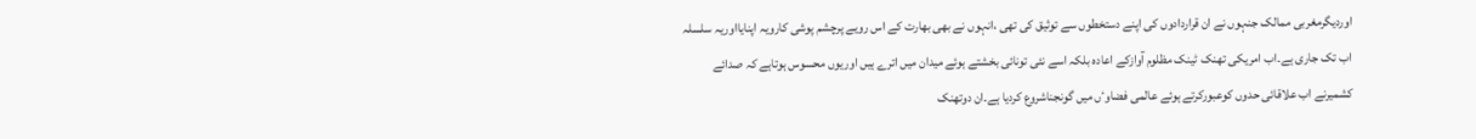اوردیگرمغربی ممالک جنہوں نے ان قراردادوں کی اپنے دستخطوں سے توثیق کی تھی ،انہوں نے بھی بھارت کے اس رویے پرچشم پوشی کارویہ اپنایااوریہ سلسلہ اب تک جاری ہے۔اب امریکی تھنک ٹینک مظلوم آوازکے اعادہ بلکہ اسے نئی تونائی بخشتے ہوئے میدان میں اترے ہیں اوریوں محسوس ہوتاہے کہ صدائے کشمیرنے اب علاقائی حدوں کوعبورکرتے ہوئے عالمی فضاوٴں میں گونجناشروع کردیا ہے۔ان دوتھنک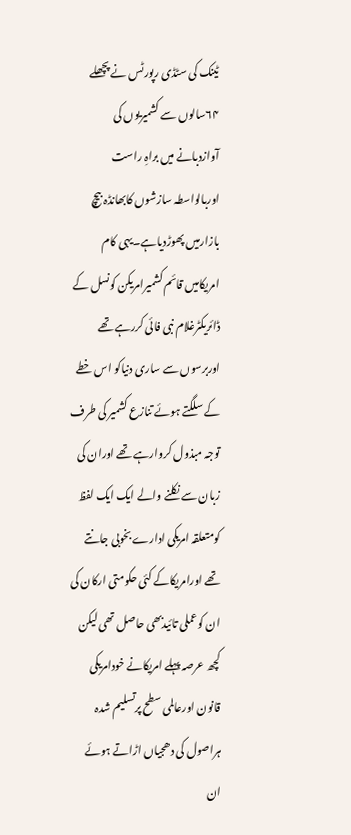ٹینک کی سٹڈی رپورٹس نے پچھلے ۶۴سالوں سے کشمیریوں کی آوازدبانے میں براہِ راست اوربالواسطہ سازشوں کابھانڈہ بیچ بازارمیں پھوڑدیاہے۔یہی کام امریکامیں قائم کشمیرامریکن کونسل کے ڈائریکٹرغلام نبی فائی کررہے تھے اوربرسوں سے ساری دنیاکو اس خطے کے سلگتے ہوئے تنازع کشمیر کی طرف توجہ مبذول کروارہے تھے اوران کی زبان سے نکلنے والے ایک ایک لفظ کومتعلقہ امریکی ادارے بخوبی جانتے تھے اورامریکاکے کئی حکومتی ارکان کی ان کوعملی تائیدبھی حاصل تھی لیکن کچھ عرصہ پہلے امریکانے خودامریکی قانون اورعالمی سطح پرتسلیم شدہ ہراصول کی دھجیاں اڑاتے ہوئے ان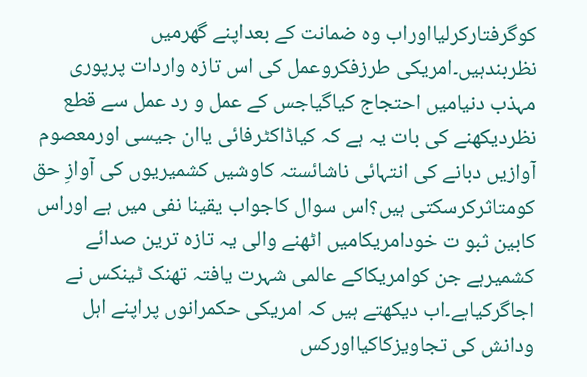کوگرفتارکرلیااوراب وہ ضمانت کے بعداپنے گھرمیں نظربندہیں۔امریکی طرزفکروعمل کی اس تازہ واردات پرپوری مہذب دنیامیں احتجاج کیاگیاجس کے عمل و رد عمل سے قطع نظردیکھنے کی بات یہ ہے کہ کیاڈاکٹرفائی یاان جیسی اورمعصوم آوازیں دبانے کی انتہائی ناشائستہ کاوشیں کشمیریوں کی آوازِ حق کومتاثرکرسکتی ہیں؟اس سوال کاجواب یقینا نفی میں ہے اوراس کابین ثبو ت خودامریکامیں اٹھنے والی یہ تازہ ترین صدائے کشمیرہے جن کوامریکاکے عالمی شہرت یافتہ تھنک ٹینکس نے اجاگرکیاہے۔اب دیکھتے ہیں کہ امریکی حکمرانوں پراپنے اہل ودانش کی تجاویزکاکیااورکس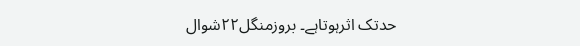حدتک اثرہوتاہے۔ بروزمنگل۲۲شوال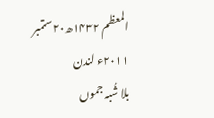المعظم ۱۴۳۲ھ۲۰ستمبر ۲۰۱۱ء لندن
بلا شُبہ جموں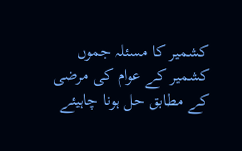کشمير کا مسئلہ جموں کشمير کے عوام کی مرضی کے مطابق حل ہونا چاہيئے